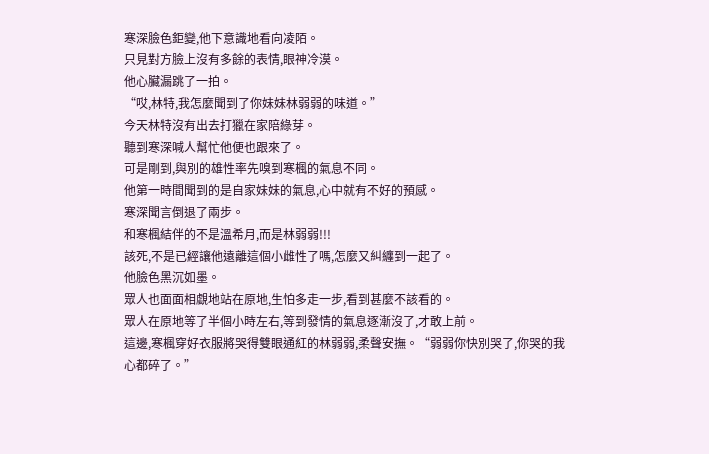寒深臉色鉅變,他下意識地看向凌陌。
只見對方臉上沒有多餘的表情,眼神冷漠。
他心臟漏跳了一拍。
“哎,林特,我怎麼聞到了你妹妹林弱弱的味道。”
今天林特沒有出去打獵在家陪綠芽。
聽到寒深喊人幫忙他便也跟來了。
可是剛到,與別的雄性率先嗅到寒楓的氣息不同。
他第一時間聞到的是自家妹妹的氣息,心中就有不好的預感。
寒深聞言倒退了兩步。
和寒楓結伴的不是溫希月,而是林弱弱!!!
該死,不是已經讓他遠離這個小雌性了嗎,怎麼又糾纏到一起了。
他臉色黑沉如墨。
眾人也面面相覷地站在原地,生怕多走一步,看到甚麼不該看的。
眾人在原地等了半個小時左右,等到發情的氣息逐漸沒了,才敢上前。
這邊,寒楓穿好衣服將哭得雙眼通紅的林弱弱,柔聲安撫。“弱弱你快別哭了,你哭的我心都碎了。”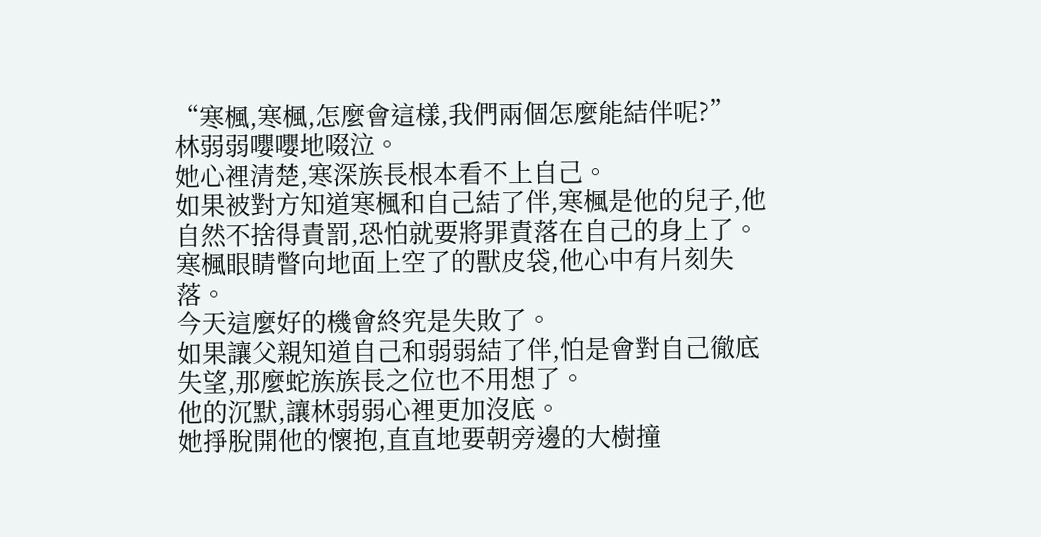“寒楓,寒楓,怎麼會這樣,我們兩個怎麼能結伴呢?”
林弱弱嚶嚶地啜泣。
她心裡清楚,寒深族長根本看不上自己。
如果被對方知道寒楓和自己結了伴,寒楓是他的兒子,他自然不捨得責罰,恐怕就要將罪責落在自己的身上了。
寒楓眼睛瞥向地面上空了的獸皮袋,他心中有片刻失落。
今天這麼好的機會終究是失敗了。
如果讓父親知道自己和弱弱結了伴,怕是會對自己徹底失望,那麼蛇族族長之位也不用想了。
他的沉默,讓林弱弱心裡更加沒底。
她掙脫開他的懷抱,直直地要朝旁邊的大樹撞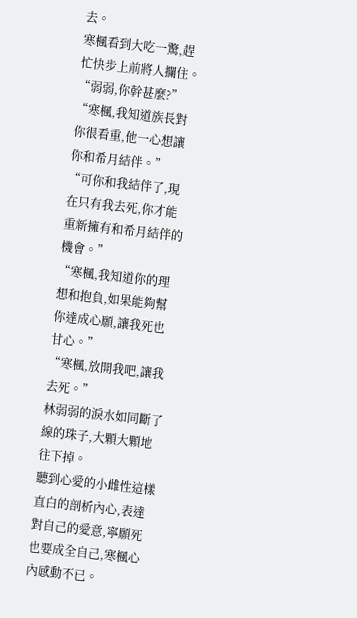去。
寒楓看到大吃一驚,趕忙快步上前將人攔住。
“弱弱,你幹甚麼?”
“寒楓,我知道族長對你很看重,他一心想讓你和希月結伴。”
“可你和我結伴了,現在只有我去死,你才能重新擁有和希月結伴的機會。”
“寒楓,我知道你的理想和抱負,如果能夠幫你達成心願,讓我死也甘心。”
“寒楓,放開我吧,讓我去死。”
林弱弱的淚水如同斷了線的珠子,大顆大顆地往下掉。
聽到心愛的小雌性這樣直白的剖析內心,表達對自己的愛意,寧願死也要成全自己,寒楓心內感動不已。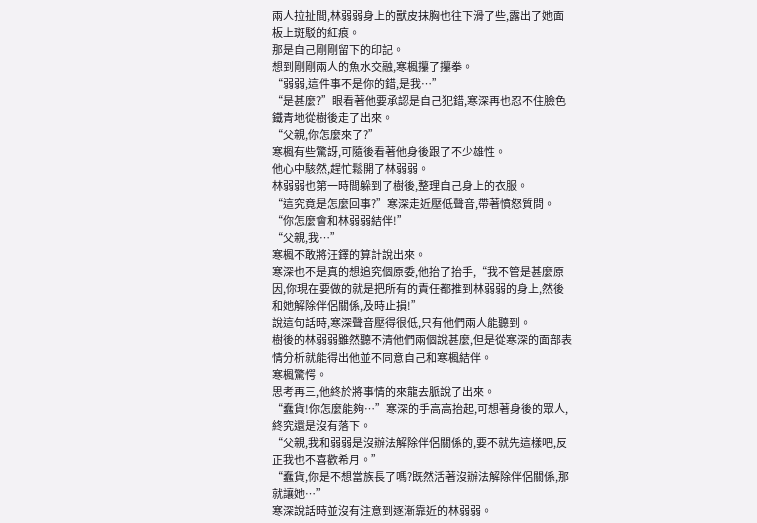兩人拉扯間,林弱弱身上的獸皮抹胸也往下滑了些,露出了她面板上斑駁的紅痕。
那是自己剛剛留下的印記。
想到剛剛兩人的魚水交融,寒楓攥了攥拳。
“弱弱,這件事不是你的錯,是我…”
“是甚麼?”眼看著他要承認是自己犯錯,寒深再也忍不住臉色鐵青地從樹後走了出來。
“父親,你怎麼來了?”
寒楓有些驚訝,可隨後看著他身後跟了不少雄性。
他心中駭然,趕忙鬆開了林弱弱。
林弱弱也第一時間躲到了樹後,整理自己身上的衣服。
“這究竟是怎麼回事?”寒深走近壓低聲音,帶著憤怒質問。“你怎麼會和林弱弱結伴!”
“父親,我…”
寒楓不敢將汪鐸的算計說出來。
寒深也不是真的想追究個原委,他抬了抬手,“我不管是甚麼原因,你現在要做的就是把所有的責任都推到林弱弱的身上,然後和她解除伴侶關係,及時止損!”
說這句話時,寒深聲音壓得很低,只有他們兩人能聽到。
樹後的林弱弱雖然聽不清他們兩個說甚麼,但是從寒深的面部表情分析就能得出他並不同意自己和寒楓結伴。
寒楓驚愕。
思考再三,他終於將事情的來龍去脈說了出來。
“蠢貨!你怎麼能夠…”寒深的手高高抬起,可想著身後的眾人,終究還是沒有落下。
“父親,我和弱弱是沒辦法解除伴侶關係的,要不就先這樣吧,反正我也不喜歡希月。”
“蠢貨,你是不想當族長了嗎?既然活著沒辦法解除伴侶關係,那就讓她…”
寒深說話時並沒有注意到逐漸靠近的林弱弱。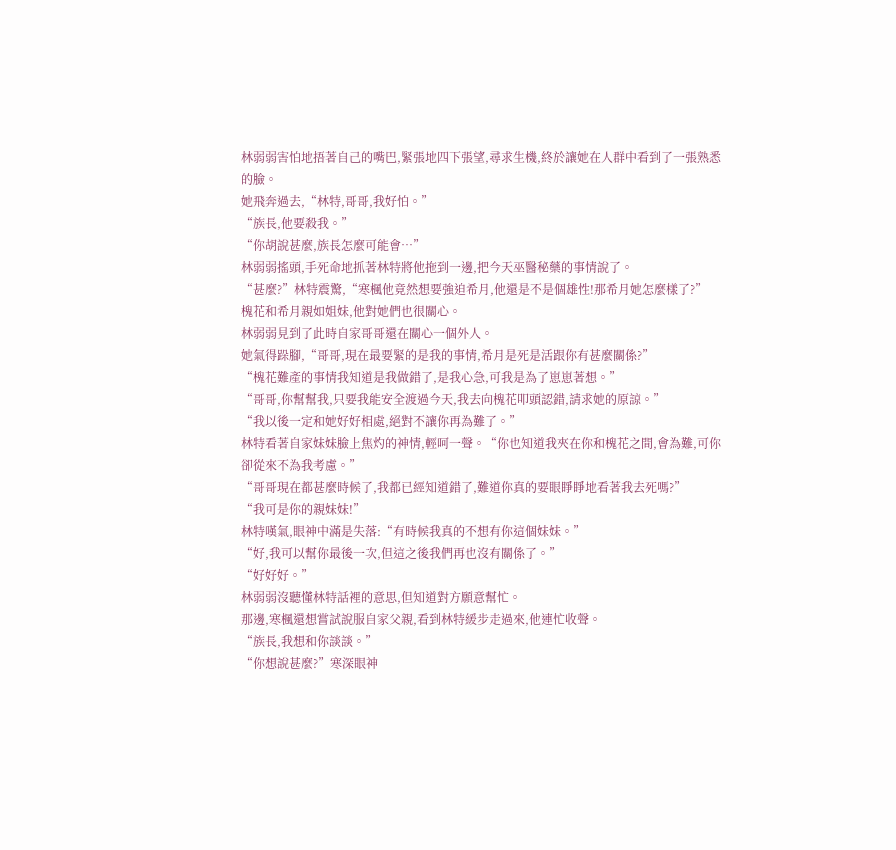林弱弱害怕地捂著自己的嘴巴,緊張地四下張望,尋求生機,終於讓她在人群中看到了一張熟悉的臉。
她飛奔過去,“林特,哥哥,我好怕。”
“族長,他要殺我。”
“你胡說甚麼,族長怎麼可能會…”
林弱弱搖頭,手死命地抓著林特將他拖到一邊,把今天巫醫秘藥的事情說了。
“甚麼?”林特震驚,“寒楓他竟然想要強迫希月,他還是不是個雄性!那希月她怎麼樣了?”
槐花和希月親如姐妹,他對她們也很關心。
林弱弱見到了此時自家哥哥還在關心一個外人。
她氣得跺腳,“哥哥,現在最要緊的是我的事情,希月是死是活跟你有甚麼關係?”
“槐花難產的事情我知道是我做錯了,是我心急,可我是為了崽崽著想。”
“哥哥,你幫幫我,只要我能安全渡過今天,我去向槐花叩頭認錯,請求她的原諒。”
“我以後一定和她好好相處,絕對不讓你再為難了。”
林特看著自家妹妹臉上焦灼的神情,輕呵一聲。“你也知道我夾在你和槐花之間,會為難,可你卻從來不為我考慮。”
“哥哥現在都甚麼時候了,我都已經知道錯了,難道你真的要眼睜睜地看著我去死嗎?”
“我可是你的親妹妹!”
林特嘆氣,眼神中滿是失落:“有時候我真的不想有你這個妹妹。”
“好,我可以幫你最後一次,但這之後我們再也沒有關係了。”
“好好好。”
林弱弱沒聽懂林特話裡的意思,但知道對方願意幫忙。
那邊,寒楓還想嘗試說服自家父親,看到林特緩步走過來,他連忙收聲。
“族長,我想和你談談。”
“你想說甚麼?”寒深眼神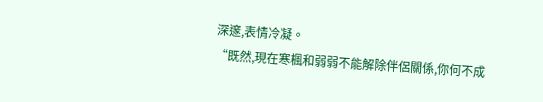深邃,表情冷凝。
“既然,現在寒楓和弱弱不能解除伴侶關係,你何不成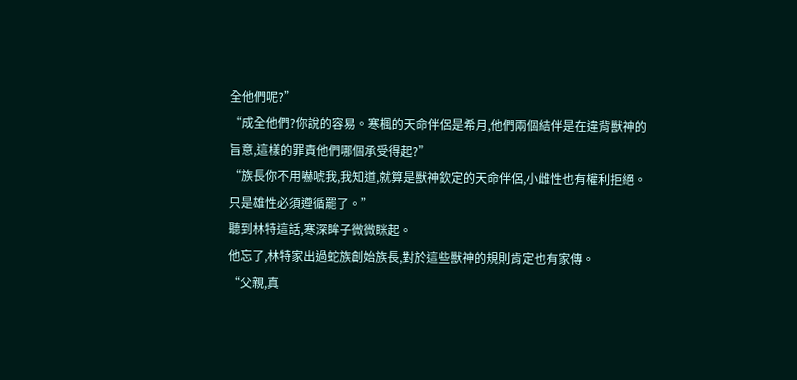全他們呢?”
“成全他們?你說的容易。寒楓的天命伴侶是希月,他們兩個結伴是在違背獸神的旨意,這樣的罪責他們哪個承受得起?”
“族長你不用嚇唬我,我知道,就算是獸神欽定的天命伴侶,小雌性也有權利拒絕。只是雄性必須遵循罷了。”
聽到林特這話,寒深眸子微微眯起。
他忘了,林特家出過蛇族創始族長,對於這些獸神的規則肯定也有家傳。
“父親,真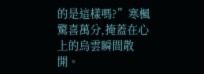的是這樣嗎?”寒楓驚喜萬分,掩蓋在心上的烏雲瞬間散開。